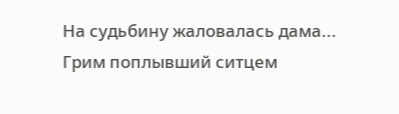На судьбину жаловалась дама...
Грим поплывший ситцем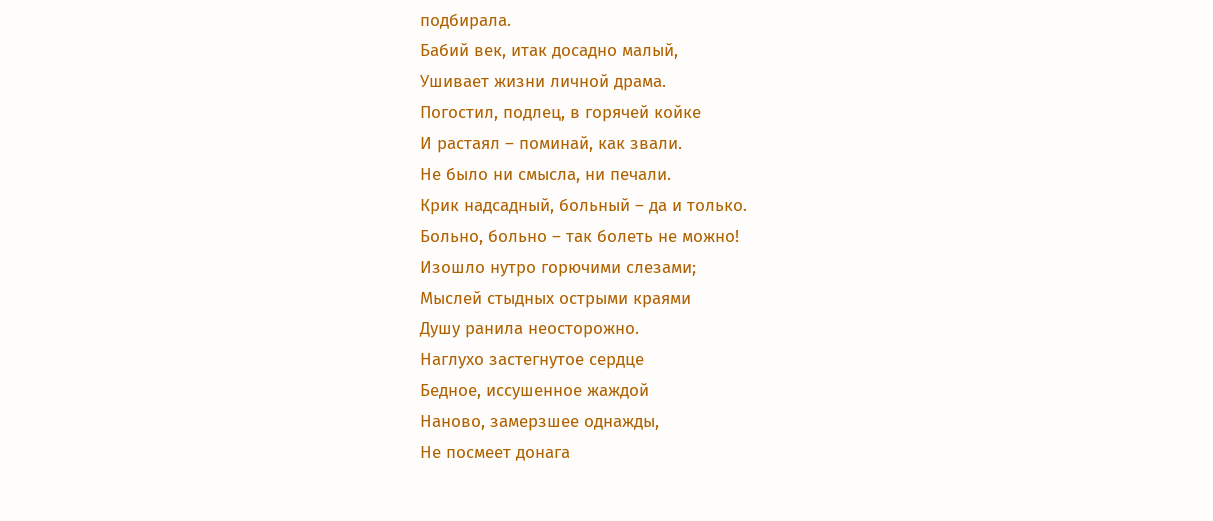подбирала.
Бабий век, итак досадно малый,
Ушивает жизни личной драма.
Погостил, подлец, в горячей койке
И растаял – поминай, как звали.
Не было ни смысла, ни печали.
Крик надсадный, больный – да и только.
Больно, больно – так болеть не можно!
Изошло нутро горючими слезами;
Мыслей стыдных острыми краями
Душу ранила неосторожно.
Наглухо застегнутое сердце
Бедное, иссушенное жаждой
Наново, замерзшее однажды,
Не посмеет донага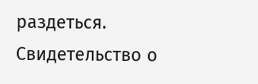раздеться.
Свидетельство о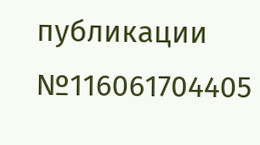публикации №116061704405